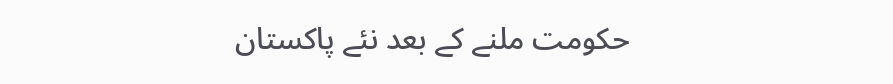حکومت ملنے کے بعد نئے پاکستان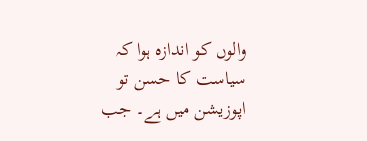والوں کو اندازہ ہوا کہ سیاست کا حسن تو اپوزیشن میں ہے۔ جب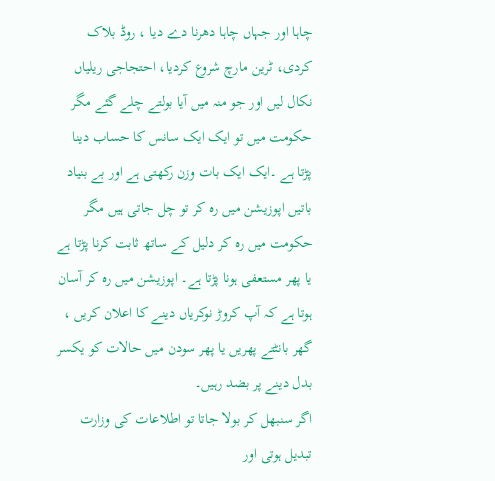چاہا اور جہاں چاہا دھرنا دے دیا ، روڈ بلاک کردی، ٹرین مارچ شروع کردیا، احتجاجی ریلیاں نکال لیں اور جو منہ میں آیا بولتے چلے گئے مگر حکومت میں تو ایک ایک سانس کا حساب دینا پڑتا ہے ۔ایک ایک بات وزن رکھتی ہے اور بے بنیاد باتیں اپوزیشن میں رہ کر تو چل جاتی ہیں مگر حکومت میں رہ کر دلیل کے ساتھ ثابت کرنا پڑتا ہے یا پھر مستعفی ہونا پڑتا ہے۔ اپوزیشن میں رہ کر آسان ہوتا ہے کہ آپ کروڑ نوکریاں دینے کا اعلان کریں ، گھر بانٹتے پھریں یا پھر سودن میں حالات کو یکسر بدل دینے پر بضد رہیں۔
اگر سنبھل کر بولا جاتا تو اطلاعات کی وزارت تبدیل ہوتی اور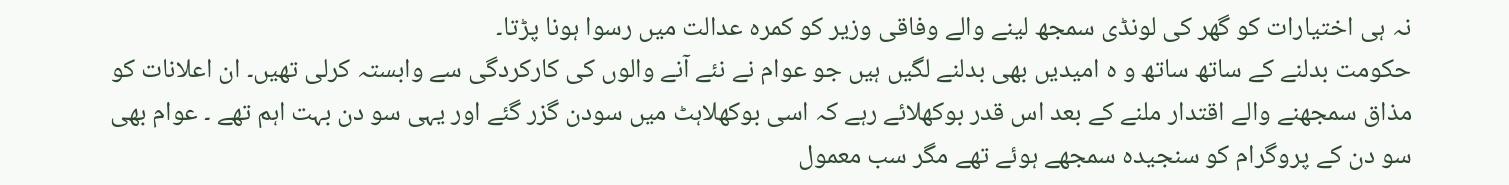نہ ہی اختیارات کو گھر کی لونڈی سمجھ لینے والے وفاقی وزیر کو کمرہ عدالت میں رسوا ہونا پڑتا۔
حکومت بدلنے کے ساتھ ساتھ و ہ امیدیں بھی بدلنے لگیں ہیں جو عوام نے نئے آنے والوں کی کارکردگی سے وابستہ کرلی تھیں۔ ان اعلانات کو مذاق سمجھنے والے اقتدار ملنے کے بعد اس قدر بوکھلائے رہے کہ اسی بوکھلاہٹ میں سودن گزر گئے اور یہی سو دن بہت اہم تھے ۔ عوام بھی سو دن کے پروگرام کو سنجیدہ سمجھے ہوئے تھے مگر سب معمول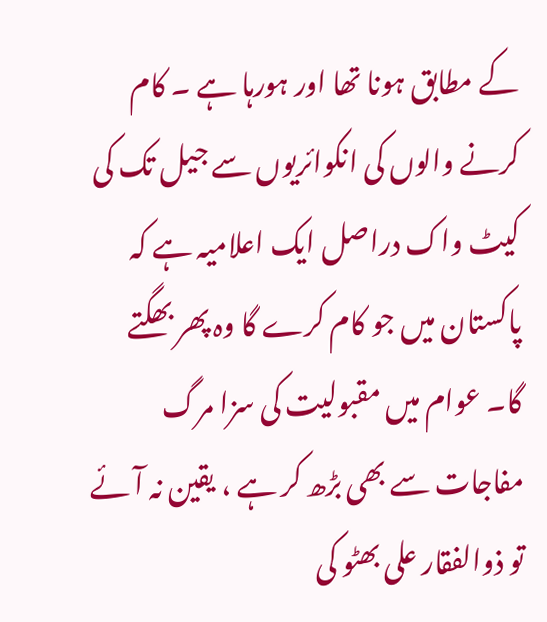کے مطابق ہونا تھا اور ہورہا ہے ۔ کام کرنے والوں کی انکوائریوں سے جیل تک کی کیٹ واک دراصل ایک اعلامیہ ہے کہ پاکستان میں جو کام کرے گا وہ پھر بھگتے گا۔ عوام میں مقبولیت کی سزا مرگ مفاجات سے بھی بڑھ کر ہے ، یقین نہ آئے تو ذوالفقار علی بھٹو کی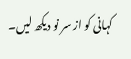کہانی کو از سر نو دیکھ لیں۔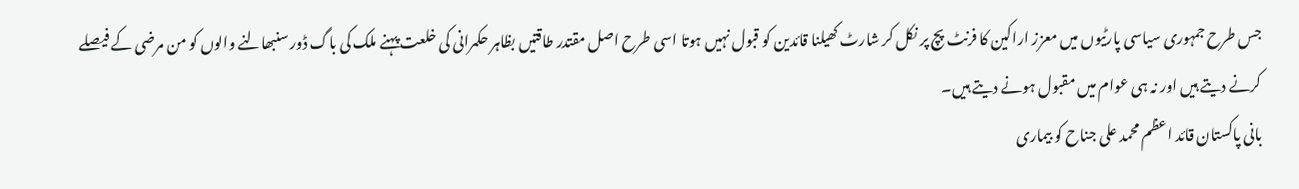جس طرح جمہوری سیاسی پارٹیوں میں معزز اراکین کا فرنٹ پچ پر نکل کر شارٹ کھیلنا قائدین کو قبول نہیں ہوتا اسی طرح اصل مقتدر طاقتیں بظاہر حکمرانی کی خلعت پہنے ملک کی باگ ڈور سنبھالنے والوں کو من مرضی کے فیصلے کرنے دیتے ہیں اور نہ ہی عوام میں مقبول ہونے دیتے ہیں۔
بانی پاکستان قائد اعظم محمد علی جناح کو بیماری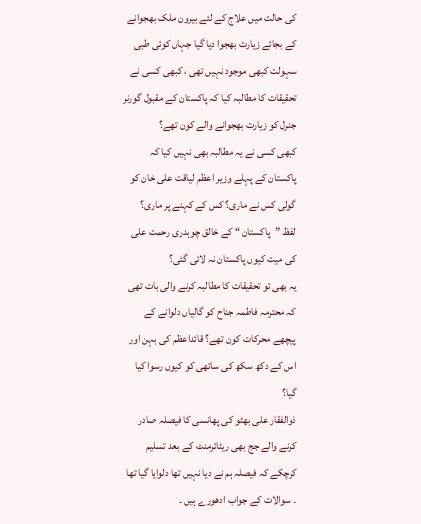کی حالت میں علاج کے لئے بیرون ملک بھجوانے کے بجائے زیارت بھجوا دیا گیا جہاں کوئی طبی سہولت کبھی موجود نہیں تھی ، کبھی کسی نے تحقیقات کا مطالبہ کیا کہ پاکستان کے مقبول گورنر جنرل کو زیارت بھجوانے والے کون تھے؟
کبھی کسی نے یہ مطالبہ بھی نہیں کیا کہ پاکستان کے پہلے وزیر اعظم لیاقت علی خان کو گولی کس نے ماری؟ کس کے کہنے پر ماری؟
لفظ ”پاکستان “ کے خالق چوہدری رحمت علی کی میت کیوں پاکستان نہ لائی گئی؟
یہ بھی تو تحقیقات کا مطالبہ کرنے والی بات تھی کہ محترمہ فاطمہ جناح کو گالیاں دلوانے کے پیچھے محرکات کون تھے؟ قائداعظم کی بہن اور اس کے دکھ سکھ کی ساتھی کو کیوں رسوا کیا گیا؟
ذوالفقار علی بھٹو کی پھانسی کا فیصلہ صادر کرنے والے جج بھی ریٹائرمنٹ کے بعد تسلیم کرچکے کہ فیصلہ ہم نے دیا نہیں تھا دلوایا گیا تھا ۔ سوالات کے جواب ادھورے ہیں ۔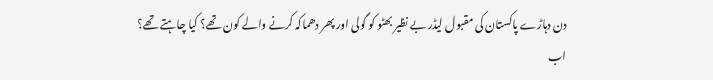دن دہاڑے پاکستان کی مقبول لیڈر بے نظیر بھٹو کو گولی اور پھر دھماکہ کرنے والے کون تھے؟ کیا چاہتے تھے؟
اب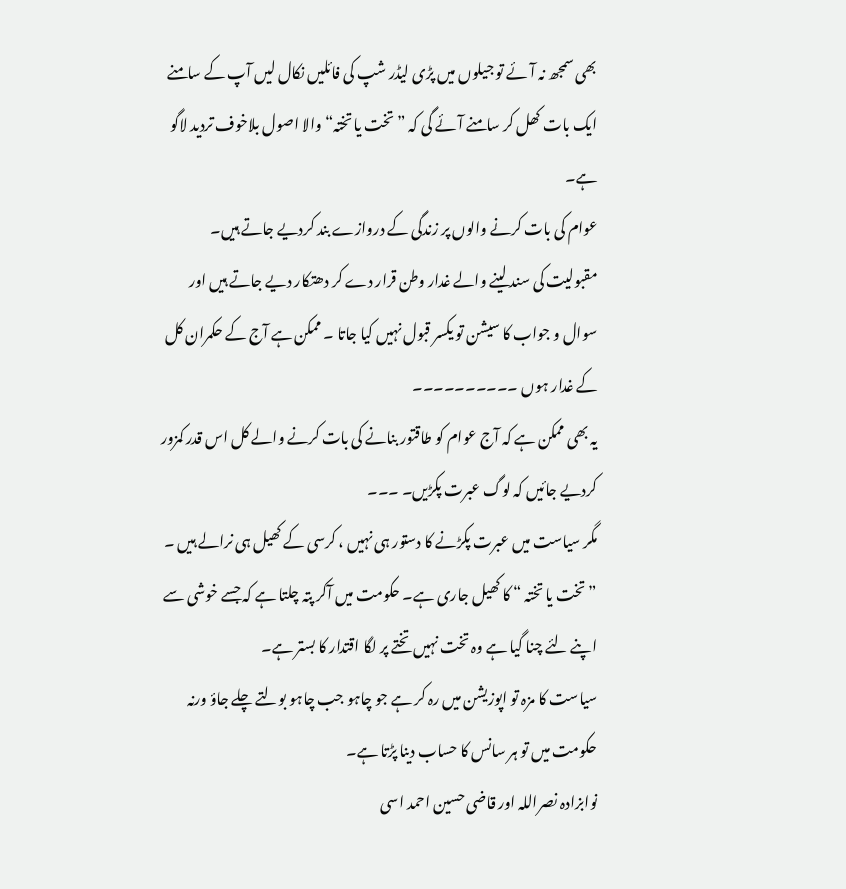بھی سمجھ نہ آئے تو جیلوں میں پڑی لیڈر شپ کی فائلیں نکال لیں آپ کے سامنے ایک بات کھل کر سامنے آئے گی کہ ”تخت یا تختہ“ والا اصول بلاخوف تردید لاگو ہے۔
عوام کی بات کرنے والوں پر زندگی کے دروازے بند کردیے جاتے ہیں۔ مقبولیت کی سند لینے والے غدار وطن قرار دے کر دھتکار دیے جاتے ہیں اور سوال و جواب کا سیشن تو یکسر قبول نہیں کیا جاتا ۔ ممکن ہے آج کے حکمران کل کے غدار ہوں ۔۔۔۔۔۔۔۔۔۔
یہ بھی ممکن ہے کہ آج عوام کو طاقتور بنانے کی بات کرنے والے کل اس قدر کمزور کردیے جائیں کہ لوگ عبرت پکڑیں۔ ۔۔۔
مگر سیاست میں عبرت پکڑنے کا دستور ہی نہیں ، کرسی کے کھیل ہی نرالے ہیں ۔ ”تخت یا تختہ “ کا کھیل جاری ہے۔ حکومت میں آکر پتہ چلتا ہے کہ جسے خوشی سے اپنے لئے چنا گیا ہے وہ تخت نہیں تختے پر لگا اقتدار کا بستر ہے۔
سیاست کا مزہ تو اپوزیشن میں رہ کر ہے جو چاہو جب چاہو بولتے چلے جاؤ ورنہ حکومت میں تو ہر سانس کا حساب دینا پڑتا ہے۔
نوابزادہ نصراللہ اور قاضی حسین احمد اسی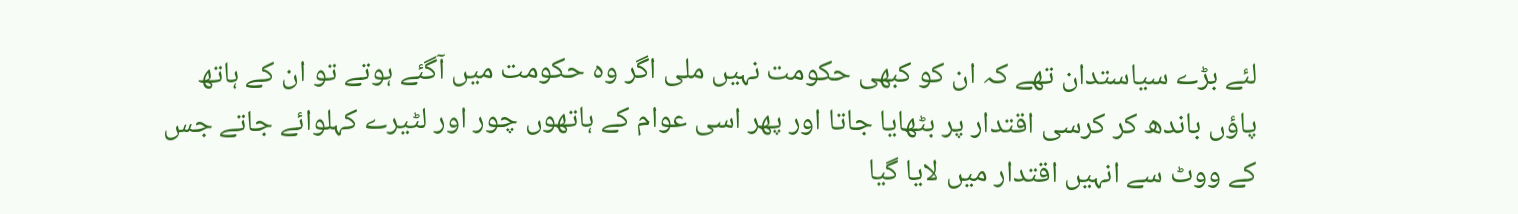لئے بڑے سیاستدان تھے کہ ان کو کبھی حکومت نہیں ملی اگر وہ حکومت میں آگئے ہوتے تو ان کے ہاتھ پاؤں باندھ کر کرسی اقتدار پر بٹھایا جاتا اور پھر اسی عوام کے ہاتھوں چور اور لٹیرے کہلوائے جاتے جس کے ووٹ سے انہیں اقتدار میں لایا گیا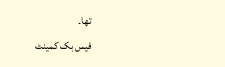تھا۔
فیس بک کمینٹ